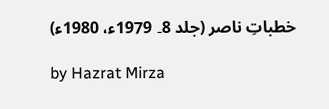خطباتِ ناصر (جلد 8۔ 1979ء، 1980ء)

by Hazrat Mirza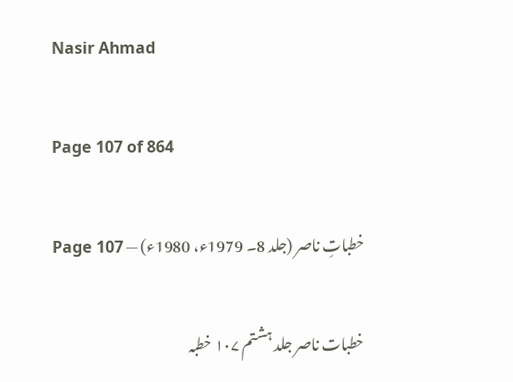Nasir Ahmad

Page 107 of 864

خطباتِ ناصر (جلد 8۔ 1979ء، 1980ء) — Page 107

خطبات ناصر جلد ہشتم ۱۰۷ خطبہ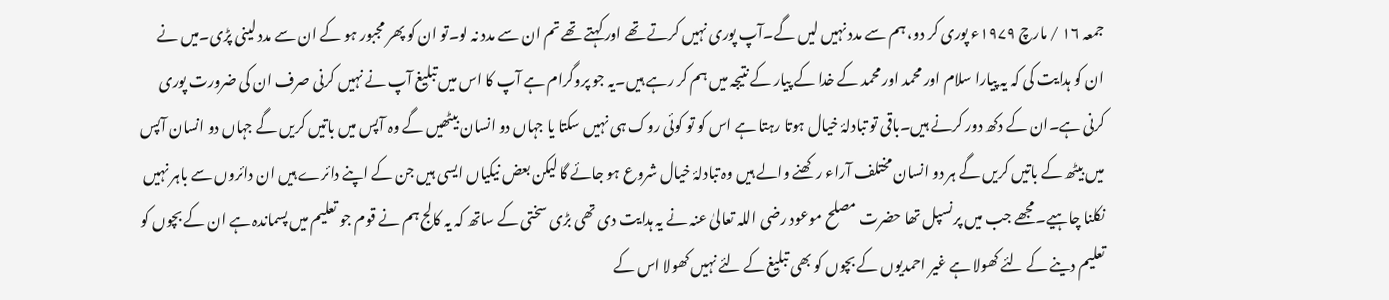جمعہ ۱۶ / مارچ ۱۹۷۹ء پوری کر دو، ہم سے مدد نہیں لیں گے۔آپ پوری نہیں کرتے تھے اور کہتے تھے تم ان سے مدد نہ لو۔تو ان کو پھر مجبور ہو کے ان سے مدد لینی پڑی۔میں نے ان کو ہدایت کی کہ یہ پیارا سلام اور محمد اور محمد کے خدا کے پیار کے نتیجہ میں ہم کر رہے ہیں۔یہ جو پروگرام ہے آپ کا اس میں تبلیغ آپ نے نہیں کرنی صرف ان کی ضرورت پوری کرنی ہے۔ان کے دکھ دور کرنے ہیں۔باقی تو تبادلۂ خیال ہوتا رہتا ہے اس کو تو کوئی روک ہی نہیں سکتا یا جہاں دو انسان بیٹھیں گے وہ آپس میں باتیں کریں گے جہاں دو انسان آپس میں بیٹھ کے باتیں کریں گے ہر دو انسان مختلف آراء ر کھنے والے ہیں وہ تبادلۂ خیال شروع ہو جائے گا لیکن بعض نیکیاں ایسی ہیں جن کے اپنے دائرے ہیں ان دائروں سے باہر نہیں نکلنا چاہیے۔مجھے جب میں پرنسپل تھا حضرت مصلح موعود رضی اللہ تعالیٰ عنہ نے یہ ہدایت دی تھی بڑی سختی کے ساتھ کہ یہ کالج ہم نے قوم جو تعلیم میں پسماندہ ہے ان کے بچوں کو تعلیم دینے کے لئے کھولا ہے غیر احمدیوں کے بچوں کو بھی تبلیغ کے لئے نہیں کھولا اس کے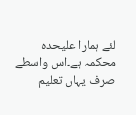لئے ہمارا علیحدہ محکمہ ہے۔اس واسطے صرف یہاں تعلیم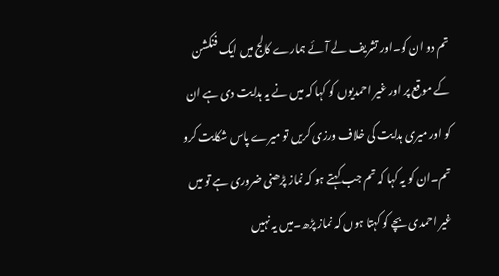تم دو ان کو۔اور تشریف لے آئے ہمارے کالج میں ایک فنکشن کے موقع پر اور غیر احمدیوں کو کہا کہ میں نے یہ ہدایت دی ہے ان کو اور میری ہدایت کی خلاف ورزی کریں تو میرے پاس شکایت کرو تم۔ان کو یہ کہا کہ تم جب کہتے ہو کہ نماز پڑھنی ضروری ہے تو میں غیر احمدی بچے کو کہتا ہوں کہ نماز پڑھ۔میں یہ نہیں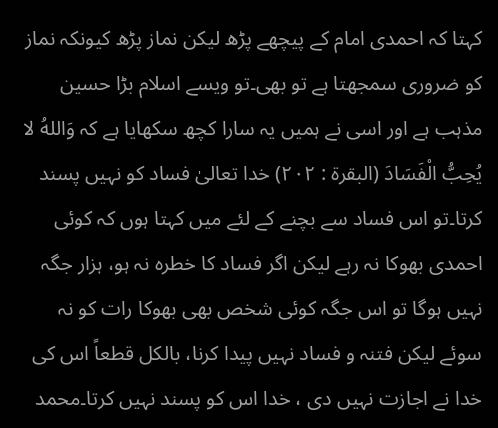کہتا کہ احمدی امام کے پیچھے پڑھ لیکن نماز پڑھ کیونکہ نماز کو ضروری سمجھتا ہے تو بھی۔تو ویسے اسلام بڑا حسین مذہب ہے اور اسی نے ہمیں یہ سارا کچھ سکھایا ہے کہ وَاللهُ لا يُحِبُّ الْفَسَادَ (البقرة : ۲۰۲) خدا تعالیٰ فساد کو نہیں پسند کرتا۔تو اس فساد سے بچنے کے لئے میں کہتا ہوں کہ کوئی احمدی بھوکا نہ رہے لیکن اگر فساد کا خطرہ نہ ہو، ہزار جگہ نہیں ہوگا تو اس جگہ کوئی شخص بھی بھوکا رات کو نہ سوئے لیکن فتنہ و فساد نہیں پیدا کرنا، بالکل قطعاً اس کی خدا نے اجازت نہیں دی ، خدا اس کو پسند نہیں کرتا۔محمد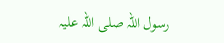رسول اللہ صلی اللہ علیہ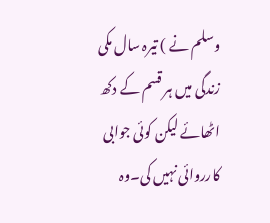وسلم نے ) تیرہ سال مکی زندگی میں ہر قسم کے دکھ اٹھائے لیکن کوئی جوابی کارروائی نہیں کی۔وہ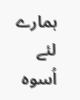ہمارے لئے اُسوہ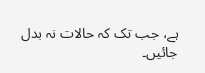ہے، جب تک کہ حالات نہ بدل جائیں۔